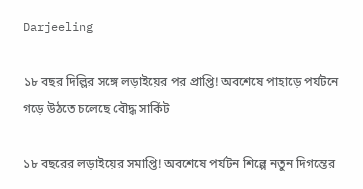Darjeeling

১৮ বছর দিল্লির সঙ্গে লড়াইয়ের পর প্রাপ্তি! অবশেষে পাহাড়ে পর্যটনে গড়ে উঠতে চলেছে বৌদ্ধ সার্কিট

১৮ বছরের লড়াইয়ের সমাপ্তি! অবশেষে পর্যটন শিল্পে নতুন দিগন্তের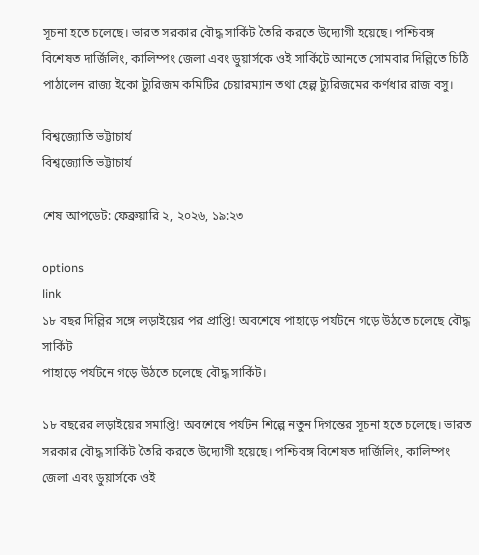সূচনা হতে চলেছে। ভারত সরকার বৌদ্ধ সার্কিট তৈরি করতে উদ্যোগী হয়েছে। পশ্চিবঙ্গ বিশেষত দার্জিলিং, কালিম্পং জেলা এবং ডুয়ার্সকে ওই সার্কিটে আনতে সোমবার দিল্লিতে চিঠি পাঠালেন রাজ্য ইকো ট্যুরিজম কমিটির চেয়ারম্যান তথা হেল্প ট্যুরিজমের কর্ণধার রাজ বসু।

বিশ্বজ্যোতি ভট্টাচার্য
বিশ্বজ্যোতি ভট্টাচার্য

শেষ আপডেট: ফেব্রুয়ারি ২, ২০২৬, ১৯:২৩

options
link
১৮ বছর দিল্লির সঙ্গে লড়াইয়ের পর প্রাপ্তি! অবশেষে পাহাড়ে পর্যটনে গড়ে উঠতে চলেছে বৌদ্ধ সার্কিট
পাহাড়ে পর্যটনে গড়ে উঠতে চলেছে বৌদ্ধ সার্কিট।

১৮ বছরের লড়াইয়ের সমাপ্তি! অবশেষে পর্যটন শিল্পে নতুন দিগন্তের সূচনা হতে চলেছে। ভারত সরকার বৌদ্ধ সার্কিট তৈরি করতে উদ্যোগী হয়েছে। পশ্চিবঙ্গ বিশেষত দার্জিলিং, কালিম্পং জেলা এবং ডুয়ার্সকে ওই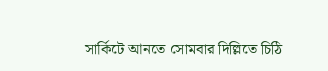সার্কিটে আনতে সোমবার দিল্লিতে চিঠি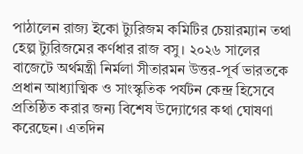পাঠালেন রাজ্য ইকো ট্যুরিজম কমিটির চেয়ারম্যান তথা হেল্প ট্যুরিজমের কর্ণধার রাজ বসু। ২০২৬ সালের বাজেটে অর্থমন্ত্রী নির্মলা সীতারমন উত্তর-পূর্ব ভারতকে প্রধান আধ্যাত্মিক ও সাংস্কৃতিক পর্যটন কেন্দ্র হিসেবে প্রতিষ্ঠিত করার জন্য বিশেষ উদ্যোগের কথা ঘোষণা করেছেন। এতদিন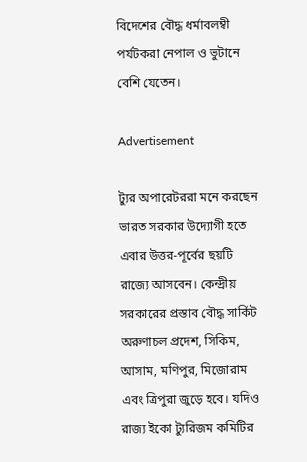বিদেশের বৌদ্ধ ধর্মাবলম্বী পর্যটকরা নেপাল ও ভুটানে বেশি যেতেন।

Advertisement

ট্যুর অপারেটররা মনে করছেন ভারত সরকার উদ্যোগী হতে এবার উত্তর-পূর্বের ছয়টি রাজ্যে আসবেন। কেন্দ্রীয় সরকারের প্রস্তাব বৌদ্ধ সার্কিট অরুণাচল প্রদেশ, সিকিম, আসাম, মণিপুর, মিজোরাম এবং ত্রিপুরা জুড়ে হবে। যদিও রাজ্য ইকো ট্যুরিজম কমিটির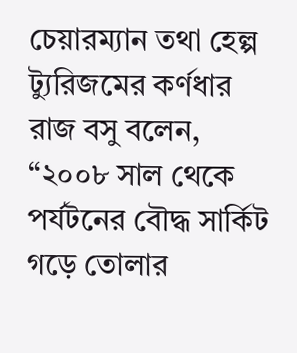চেয়ারম্যান তথা হেল্প ট্যুরিজমের কর্ণধার রাজ বসু বলেন, “২০০৮ সাল থেকে পর্যটনের বৌদ্ধ সার্কিট গড়ে তোলার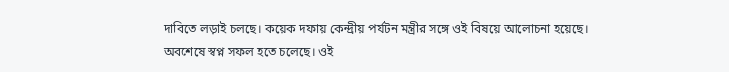দাবিতে লড়াই চলছে। কয়েক দফায় কেন্দ্রীয় পর্যটন মন্ত্রীর সঙ্গে ওই বিষয়ে আলোচনা হয়েছে। অবশেষে স্বপ্ন সফল হতে চলেছে। ওই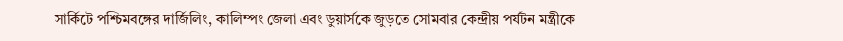সার্কিটে পশ্চিমবঙ্গের দার্জিলিং, কালিম্পং জেলা এবং ডুয়ার্সকে জুড়তে সোমবার কেন্দ্রীয় পর্যটন মন্ত্রীকে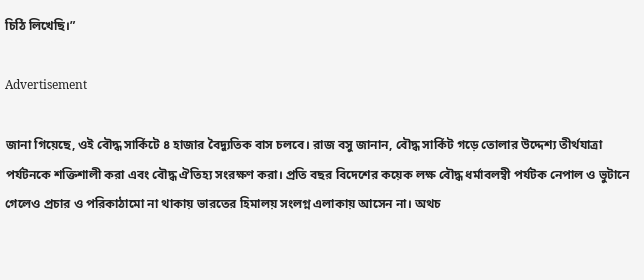চিঠি লিখেছি।”

Advertisement

জানা গিয়েছে, ওই বৌদ্ধ সার্কিটে ৪ হাজার বৈদ্যুতিক বাস চলবে। রাজ বসু জানান, বৌদ্ধ সার্কিট গড়ে তোলার উদ্দেশ্য তীর্থযাত্রা পর্যটনকে শক্তিশালী করা এবং বৌদ্ধ ঐতিহ্য সংরক্ষণ করা। প্রতি বছর বিদেশের কয়েক লক্ষ বৌদ্ধ ধর্মাবলম্বী পর্যটক নেপাল ও ভুটানে গেলেও প্রচার ও পরিকাঠামো না থাকায় ভারতের হিমালয় সংলগ্ন এলাকায় আসেন না। অথচ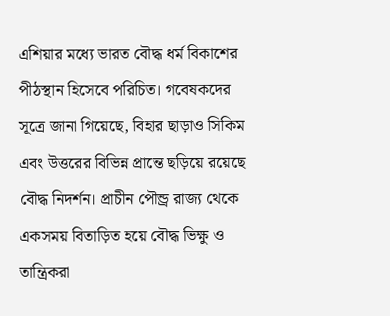এশিয়ার মধ্যে ভারত বৌদ্ধ ধর্ম বিকাশের পীঠস্থান হিসেবে পরিচিত। গবেষকদের সূত্রে জানা গিয়েছে, বিহার ছাড়াও সিকিম এবং উত্তরের বিভিন্ন প্রান্তে ছড়িয়ে রয়েছে বৌদ্ধ নিদর্শন। প্রাচীন পৌন্ড্র রাজ্য থেকে একসময় বিতাড়িত হয়ে বৌদ্ধ ভিক্ষু ও তান্ত্রিকরা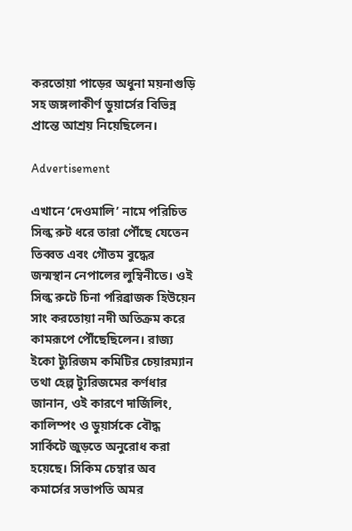করতোয়া পাড়ের অধুনা ময়নাগুড়ি সহ জঙ্গলাকীর্ণ ডুয়ার্সের বিভিন্ন প্রান্তে আশ্রয় নিয়েছিলেন।

Advertisement

এখানে ‘দেওমালি’ নামে পরিচিত সিল্ক রুট ধরে তারা পৌঁছে যেতেন তিব্বত এবং গৌতম বুদ্ধের জন্মস্থান নেপালের লুম্বিনীতে। ওই সিল্ক রুটে চিনা পরিব্রাজক হিউয়েন সাং করতোয়া নদী অতিক্রম করে কামরূপে পৌঁছেছিলেন। রাজ্য ইকো ট্যুরিজম কমিটির চেয়ারম্যান তথা হেল্প ট্যুরিজমের কর্ণধার জানান, ওই কারণে দার্জিলিং, কালিম্পং ও ডুয়ার্সকে বৌদ্ধ সার্কিটে জুড়তে অনুরোধ করা হয়েছে। সিকিম চেম্বার অব কমার্সের সভাপতি অমর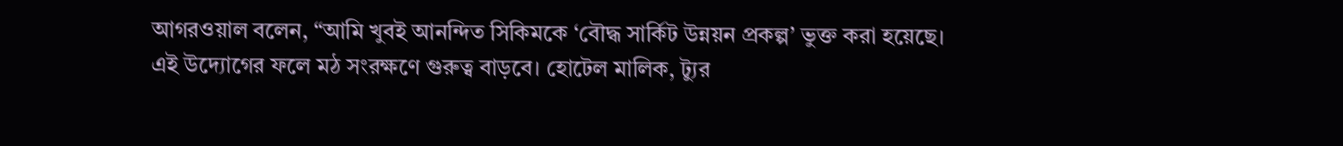আগরওয়াল বলেন, “আমি খুবই আনন্দিত সিকিমকে ‘বৌদ্ধ সার্কিট উন্নয়ন প্রকল্প’ ভুক্ত করা হয়েছে। এই উদ্যোগের ফলে মঠ সংরক্ষণে গুরুত্ব বাড়বে। হোটেল মালিক, ট্যুর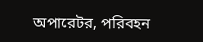অপারেটর, পরিবহন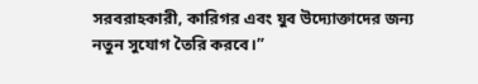সরবরাহকারী, কারিগর এবং যুব উদ্যোক্তাদের জন্য নতুন সুযোগ তৈরি করবে।”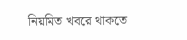নিয়মিত খবরে থাকতে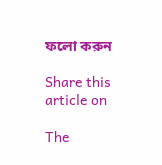ফলো করুন

Share this article on

The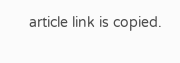article link is copied.